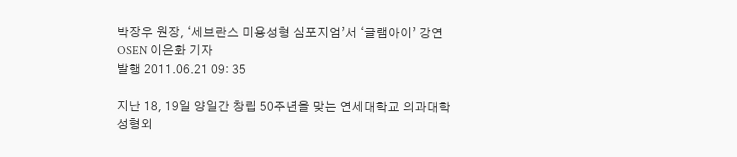박장우 원장, ‘세브란스 미용성형 심포지엄’서 ‘글램아이’ 강연
OSEN 이은화 기자
발행 2011.06.21 09: 35

지난 18, 19일 양일간 창립 50주년을 맞는 연세대학교 의과대학 성형외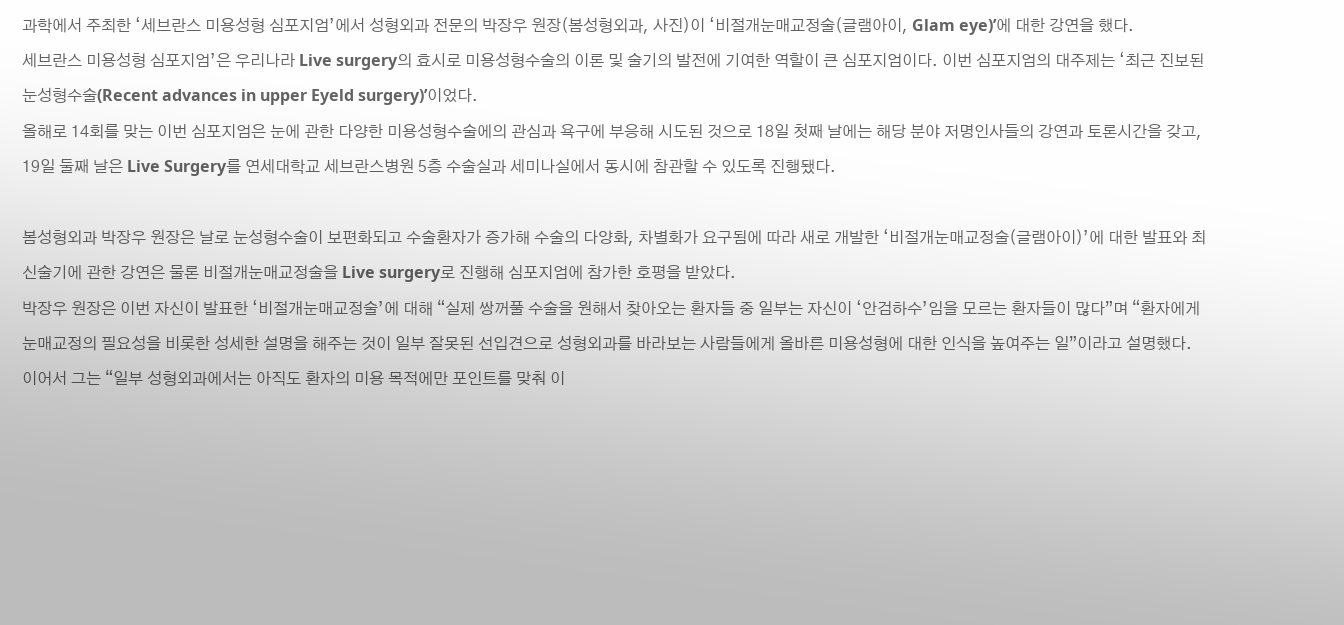과학에서 주최한 ‘세브란스 미용성형 심포지엄’에서 성형외과 전문의 박장우 원장(봄성형외과, 사진)이 ‘비절개눈매교정술(글램아이, Glam eye)’에 대한 강연을 했다.
세브란스 미용성형 심포지엄’은 우리나라 Live surgery의 효시로 미용성형수술의 이론 및 술기의 발전에 기여한 역할이 큰 심포지엄이다. 이번 심포지엄의 대주제는 ‘최근 진보된 눈성형수술(Recent advances in upper Eyeld surgery)’이었다.
올해로 14회를 맞는 이번 심포지엄은 눈에 관한 다양한 미용성형수술에의 관심과 욕구에 부응해 시도된 것으로 18일 첫째 날에는 해당 분야 저명인사들의 강연과 토론시간을 갖고, 19일 둘째 날은 Live Surgery를 연세대학교 세브란스병원 5층 수술실과 세미나실에서 동시에 참관할 수 있도록 진행됐다.

봄성형외과 박장우 원장은 날로 눈성형수술이 보편화되고 수술환자가 증가해 수술의 다양화, 차별화가 요구됨에 따라 새로 개발한 ‘비절개눈매교정술(글램아이)’에 대한 발표와 최신술기에 관한 강연은 물론 비절개눈매교정술을 Live surgery로 진행해 심포지엄에 참가한 호평을 받았다.
박장우 원장은 이번 자신이 발표한 ‘비절개눈매교정술’에 대해 “실제 쌍꺼풀 수술을 원해서 찾아오는 환자들 중 일부는 자신이 ‘안검하수’임을 모르는 환자들이 많다”며 “환자에게 눈매교정의 필요성을 비롯한 성세한 설명을 해주는 것이 일부 잘못된 선입견으로 성형외과를 바라보는 사람들에게 올바른 미용성형에 대한 인식을 높여주는 일”이라고 설명했다.
이어서 그는 “일부 성형외과에서는 아직도 환자의 미용 목적에만 포인트를 맞춰 이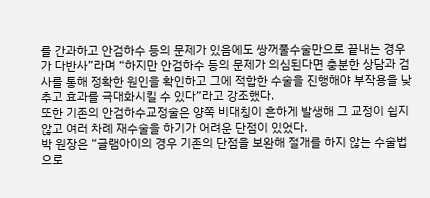를 간과하고 안검하수 등의 문제가 있음에도 쌍꺼풀수술만으로 끝내는 경우가 다반사”라며 “하지만 안검하수 등의 문제가 의심된다면 충분한 상담과 검사를 통해 정확한 원인을 확인하고 그에 적합한 수술을 진행해야 부작용을 낮추고 효과를 극대화시킬 수 있다”라고 강조했다.
또한 기존의 안검하수교정술은 양쪽 비대칭이 흔하게 발생해 그 교정이 쉽지 않고 여러 차례 재수술을 하기가 어려운 단점이 있었다.
박 원장은 “글램아이의 경우 기존의 단점을 보완해 절개를 하지 않는 수술법으로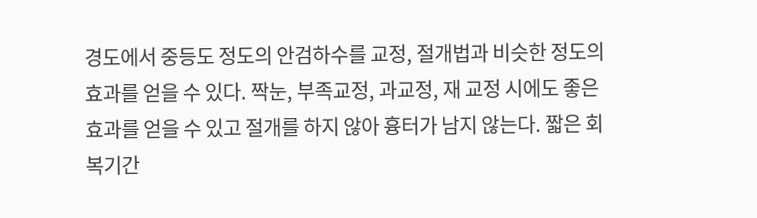경도에서 중등도 정도의 안검하수를 교정, 절개법과 비슷한 정도의 효과를 얻을 수 있다. 짝눈, 부족교정, 과교정, 재 교정 시에도 좋은 효과를 얻을 수 있고 절개를 하지 않아 흉터가 남지 않는다. 짧은 회복기간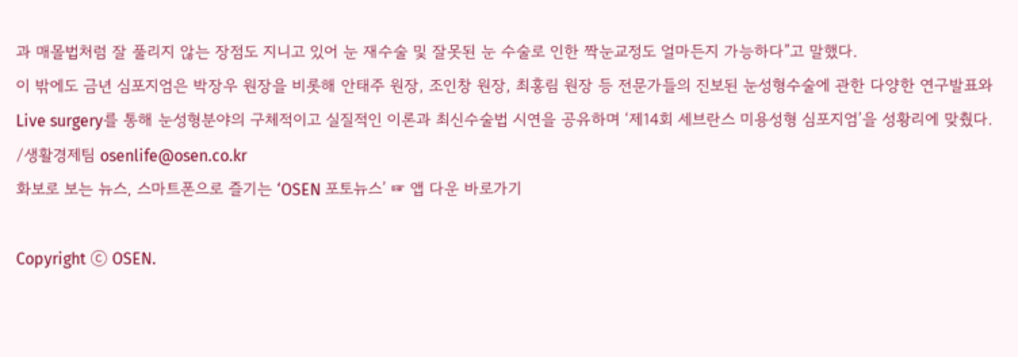과 매몰법처럼 잘 풀리지 않는 장점도 지니고 있어 눈 재수술 및 잘못된 눈 수술로 인한 짝눈교정도 얼마든지 가능하다”고 말했다.
이 밖에도 금년 심포지엄은 박장우 원장을 비롯해 안태주 원장, 조인창 원장, 최홍림 원장 등 전문가들의 진보된 눈성형수술에 관한 다양한 연구발표와 Live surgery를 통해 눈성형분야의 구체적이고 실질적인 이론과 최신수술법 시연을 공유하며 ‘제14회 세브란스 미용성형 심포지엄’을 성황리에 맞췄다. /생활경제팀 osenlife@osen.co.kr
화보로 보는 뉴스, 스마트폰으로 즐기는 ‘OSEN 포토뉴스’ ☞ 앱 다운 바로가기

Copyright ⓒ OSEN.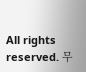All rights reserved. 무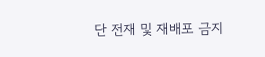단 전재 및 재배포 금지